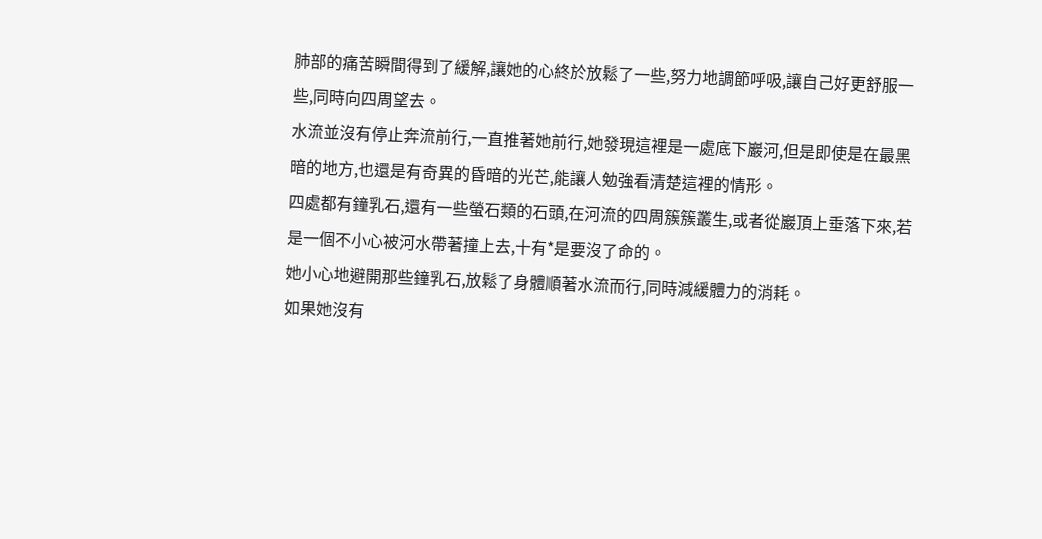肺部的痛苦瞬間得到了緩解,讓她的心終於放鬆了一些,努力地調節呼吸,讓自己好更舒服一些,同時向四周望去。
水流並沒有停止奔流前行,一直推著她前行,她發現這裡是一處底下巖河,但是即使是在最黑暗的地方,也還是有奇異的昏暗的光芒,能讓人勉強看清楚這裡的情形。
四處都有鐘乳石,還有一些螢石類的石頭,在河流的四周簇簇叢生,或者從巖頂上垂落下來,若是一個不小心被河水帶著撞上去,十有*是要沒了命的。
她小心地避開那些鐘乳石,放鬆了身體順著水流而行,同時減緩體力的消耗。
如果她沒有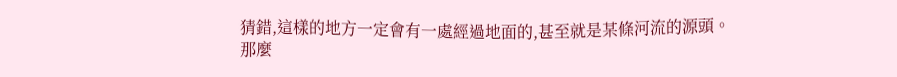猜錯,這樣的地方一定會有一處經過地面的,甚至就是某條河流的源頭。
那麼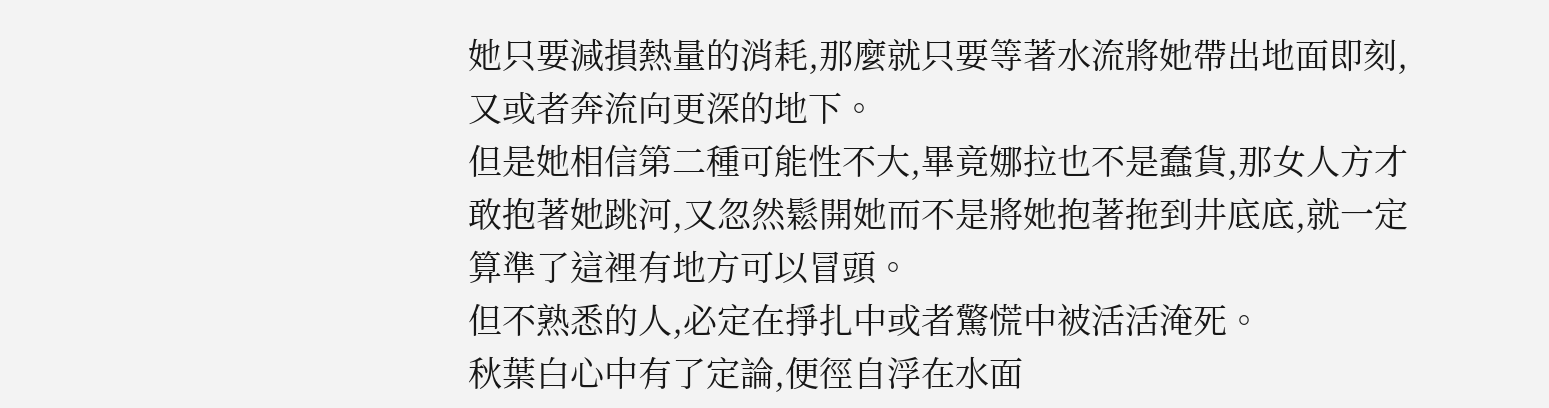她只要減損熱量的消耗,那麼就只要等著水流將她帶出地面即刻,又或者奔流向更深的地下。
但是她相信第二種可能性不大,畢竟娜拉也不是蠢貨,那女人方才敢抱著她跳河,又忽然鬆開她而不是將她抱著拖到井底底,就一定算準了這裡有地方可以冒頭。
但不熟悉的人,必定在掙扎中或者驚慌中被活活淹死。
秋葉白心中有了定論,便徑自浮在水面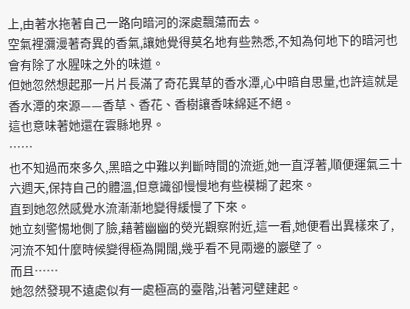上,由著水拖著自己一路向暗河的深處飄蕩而去。
空氣裡瀰漫著奇異的香氣,讓她覺得莫名地有些熟悉,不知為何地下的暗河也會有除了水腥味之外的味道。
但她忽然想起那一片片長滿了奇花異草的香水潭,心中暗自思量,也許這就是香水潭的來源——香草、香花、香樹讓香味綿延不絕。
這也意味著她還在雲縣地界。
……
也不知過而來多久,黑暗之中難以判斷時間的流逝,她一直浮著,順便運氣三十六週天,保持自己的體溫,但意識卻慢慢地有些模糊了起來。
直到她忽然感覺水流漸漸地變得緩慢了下來。
她立刻警惕地側了臉,藉著幽幽的熒光觀察附近,這一看,她便看出異樣來了,河流不知什麼時候變得極為開闊,幾乎看不見兩邊的巖壁了。
而且……
她忽然發現不遠處似有一處極高的臺階,沿著河壁建起。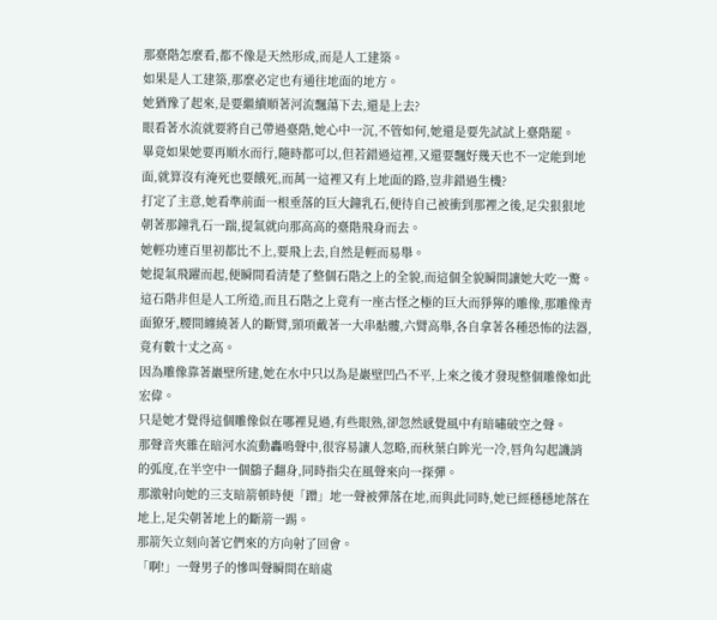那臺階怎麼看,都不像是天然形成,而是人工建築。
如果是人工建築,那麼必定也有通往地面的地方。
她猶豫了起來,是要繼續順著河流飄蕩下去,還是上去?
眼看著水流就要將自己帶過臺階,她心中一沉,不管如何,她還是要先試試上臺階罷。
畢竟如果她要再順水而行,隨時都可以,但若錯過這裡,又還要飄好幾天也不一定能到地面,就算沒有淹死也要餓死,而萬一這裡又有上地面的路,豈非錯過生機?
打定了主意,她看準前面一根垂落的巨大鐘乳石,便待自己被衝到那裡之後,足尖狠狠地朝著那鐘乳石一踹,提氣就向那高高的臺階飛身而去。
她輕功連百里初都比不上,要飛上去,自然是輕而易舉。
她提氣飛躍而起,便瞬間看清楚了整個石階之上的全貌,而這個全貌瞬間讓她大吃一驚。
這石階非但是人工所造,而且石階之上竟有一座古怪之極的巨大而猙獰的雕像,那雕像青面獠牙,腰間纏繞著人的斷臂,頸項戴著一大串骷髏,六臂高舉,各自拿著各種恐怖的法器,竟有數十丈之高。
因為雕像靠著巖壁所建,她在水中只以為是巖壁凹凸不平,上來之後才發現整個雕像如此宏偉。
只是她才覺得這個雕像似在哪裡見過,有些眼熟,卻忽然感覺風中有暗嘯破空之聲。
那聲音夾雜在暗河水流動轟鳴聲中,很容易讓人忽略,而秋葉白眸光一冷,唇角勾起譏誚的弧度,在半空中一個鷂子翻身,同時指尖在風聲來向一探彈。
那激射向她的三支暗箭頓時便「蹭」地一聲被彈落在地,而與此同時,她已經穩穩地落在地上,足尖朝著地上的斷箭一踢。
那箭矢立刻向著它們來的方向射了回會。
「啊!」一聲男子的慘叫聲瞬間在暗處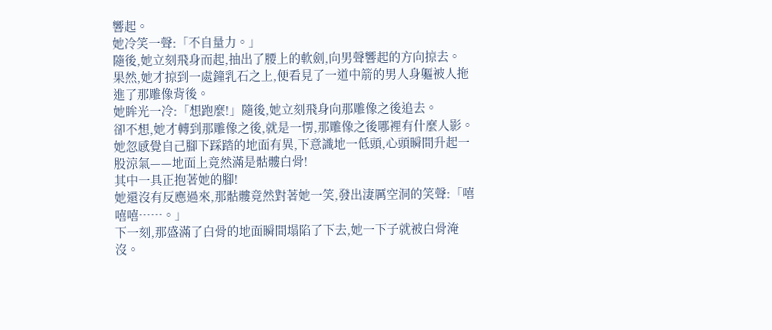響起。
她冷笑一聲:「不自量力。」
隨後,她立刻飛身而起,抽出了腰上的軟劍,向男聲響起的方向掠去。
果然,她才掠到一處鐘乳石之上,便看見了一道中箭的男人身軀被人拖進了那雕像背後。
她眸光一冷:「想跑麼!」隨後,她立刻飛身向那雕像之後追去。
卻不想,她才轉到那雕像之後,就是一愣,那雕像之後哪裡有什麼人影。
她忽感覺自己腳下踩踏的地面有異,下意識地一低頭,心頭瞬間升起一股涼氣——地面上竟然滿是骷髏白骨!
其中一具正抱著她的腳!
她還沒有反應過來,那骷髏竟然對著她一笑,發出淒厲空洞的笑聲:「嘻嘻嘻……。」
下一刻,那盛滿了白骨的地面瞬間塌陷了下去,她一下子就被白骨淹沒。